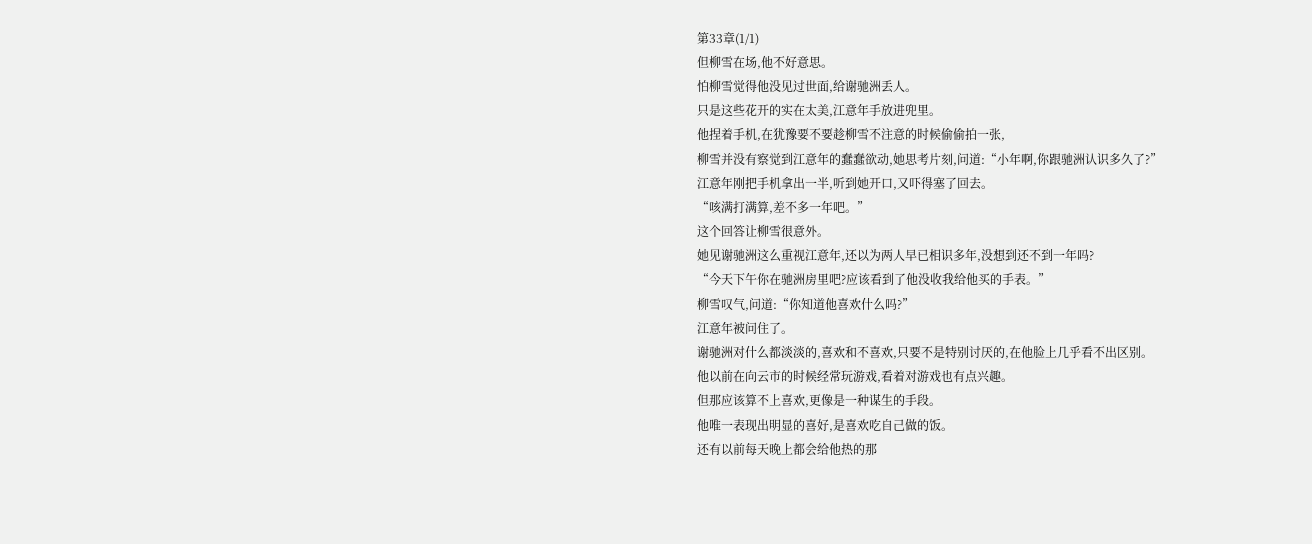第33章(1/1)
但柳雪在场,他不好意思。
怕柳雪觉得他没见过世面,给谢驰洲丢人。
只是这些花开的实在太美,江意年手放进兜里。
他捏着手机,在犹豫要不要趁柳雪不注意的时候偷偷拍一张,
柳雪并没有察觉到江意年的蠢蠢欲动,她思考片刻,问道:“小年啊,你跟驰洲认识多久了?”
江意年刚把手机拿出一半,听到她开口,又吓得塞了回去。
“咳满打满算,差不多一年吧。”
这个回答让柳雪很意外。
她见谢驰洲这么重视江意年,还以为两人早已相识多年,没想到还不到一年吗?
“今天下午你在驰洲房里吧?应该看到了他没收我给他买的手表。”
柳雪叹气,问道:“你知道他喜欢什么吗?”
江意年被问住了。
谢驰洲对什么都淡淡的,喜欢和不喜欢,只要不是特别讨厌的,在他脸上几乎看不出区别。
他以前在向云市的时候经常玩游戏,看着对游戏也有点兴趣。
但那应该算不上喜欢,更像是一种谋生的手段。
他唯一表现出明显的喜好,是喜欢吃自己做的饭。
还有以前每天晚上都会给他热的那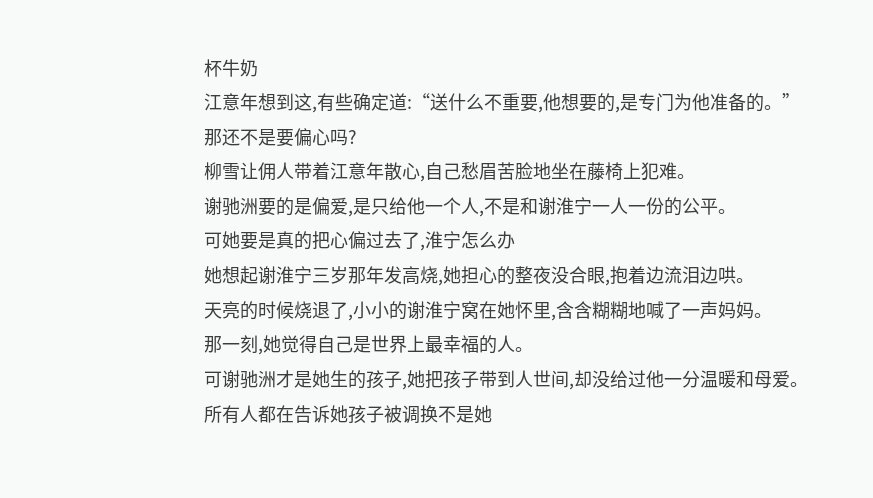杯牛奶
江意年想到这,有些确定道:“送什么不重要,他想要的,是专门为他准备的。”
那还不是要偏心吗?
柳雪让佣人带着江意年散心,自己愁眉苦脸地坐在藤椅上犯难。
谢驰洲要的是偏爱,是只给他一个人,不是和谢淮宁一人一份的公平。
可她要是真的把心偏过去了,淮宁怎么办
她想起谢淮宁三岁那年发高烧,她担心的整夜没合眼,抱着边流泪边哄。
天亮的时候烧退了,小小的谢淮宁窝在她怀里,含含糊糊地喊了一声妈妈。
那一刻,她觉得自己是世界上最幸福的人。
可谢驰洲才是她生的孩子,她把孩子带到人世间,却没给过他一分温暖和母爱。
所有人都在告诉她孩子被调换不是她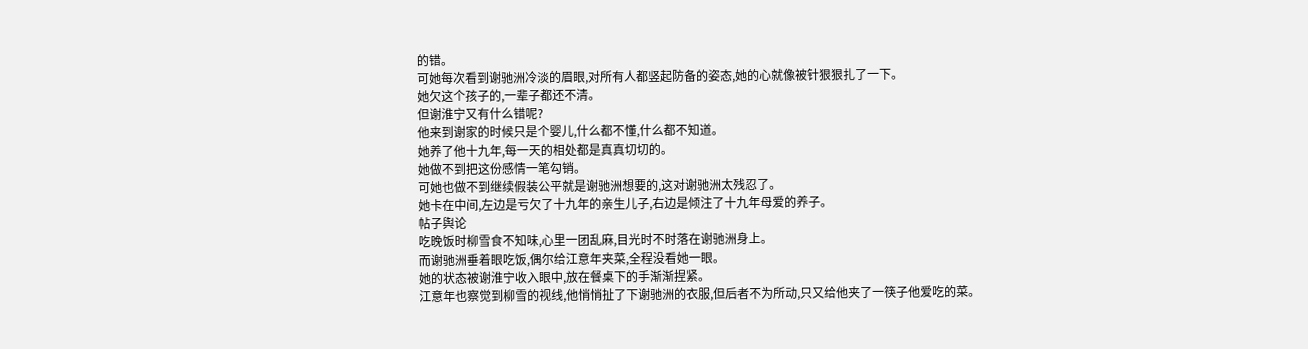的错。
可她每次看到谢驰洲冷淡的眉眼,对所有人都竖起防备的姿态,她的心就像被针狠狠扎了一下。
她欠这个孩子的,一辈子都还不清。
但谢淮宁又有什么错呢?
他来到谢家的时候只是个婴儿,什么都不懂,什么都不知道。
她养了他十九年,每一天的相处都是真真切切的。
她做不到把这份感情一笔勾销。
可她也做不到继续假装公平就是谢驰洲想要的,这对谢驰洲太残忍了。
她卡在中间,左边是亏欠了十九年的亲生儿子,右边是倾注了十九年母爱的养子。
帖子舆论
吃晚饭时柳雪食不知味,心里一团乱麻,目光时不时落在谢驰洲身上。
而谢驰洲垂着眼吃饭,偶尔给江意年夹菜,全程没看她一眼。
她的状态被谢淮宁收入眼中,放在餐桌下的手渐渐捏紧。
江意年也察觉到柳雪的视线,他悄悄扯了下谢驰洲的衣服,但后者不为所动,只又给他夹了一筷子他爱吃的菜。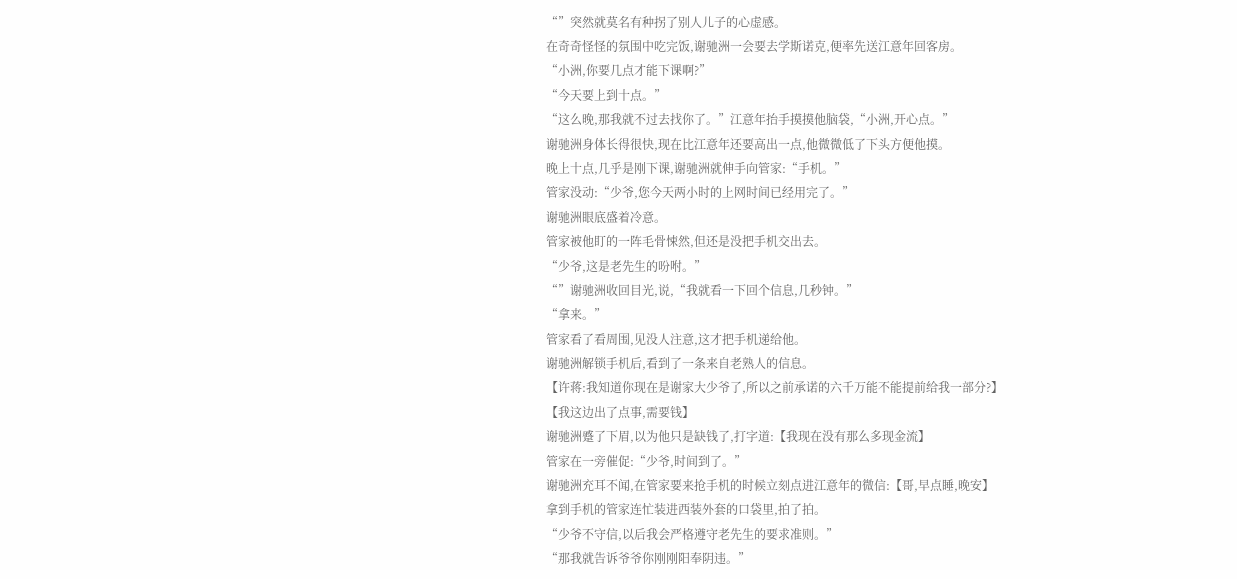“”突然就莫名有种拐了别人儿子的心虚感。
在奇奇怪怪的氛围中吃完饭,谢驰洲一会要去学斯诺克,便率先送江意年回客房。
“小洲,你要几点才能下课啊?”
“今天要上到十点。”
“这么晚,那我就不过去找你了。”江意年抬手摸摸他脑袋,“小洲,开心点。”
谢驰洲身体长得很快,现在比江意年还要高出一点,他微微低了下头方便他摸。
晚上十点,几乎是刚下课,谢驰洲就伸手向管家:“手机。”
管家没动:“少爷,您今天两小时的上网时间已经用完了。”
谢驰洲眼底盛着冷意。
管家被他盯的一阵毛骨悚然,但还是没把手机交出去。
“少爷,这是老先生的吩咐。”
“”谢驰洲收回目光,说,“我就看一下回个信息,几秒钟。”
“拿来。”
管家看了看周围,见没人注意,这才把手机递给他。
谢驰洲解锁手机后,看到了一条来自老熟人的信息。
【许蒋:我知道你现在是谢家大少爷了,所以之前承诺的六千万能不能提前给我一部分?】
【我这边出了点事,需要钱】
谢驰洲蹙了下眉,以为他只是缺钱了,打字道:【我现在没有那么多现金流】
管家在一旁催促:“少爷,时间到了。”
谢驰洲充耳不闻,在管家要来抢手机的时候立刻点进江意年的微信:【哥,早点睡,晚安】
拿到手机的管家连忙装进西装外套的口袋里,拍了拍。
“少爷不守信,以后我会严格遵守老先生的要求准则。”
“那我就告诉爷爷你刚刚阳奉阴违。”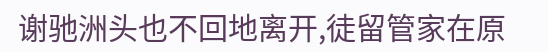谢驰洲头也不回地离开,徒留管家在原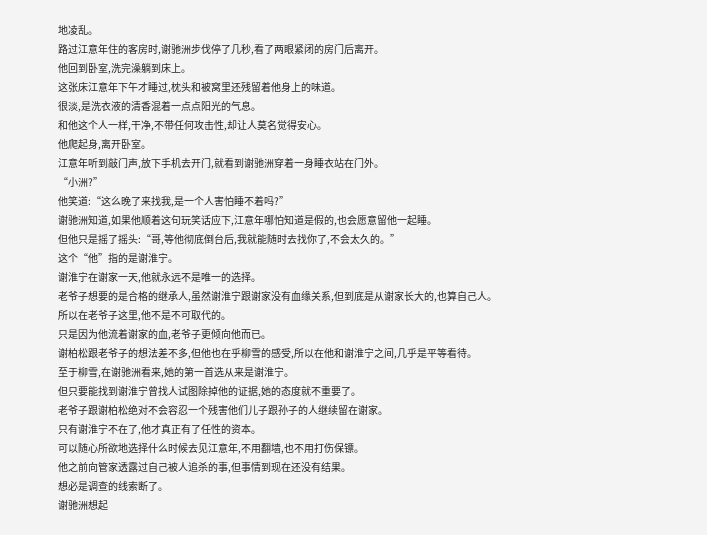地凌乱。
路过江意年住的客房时,谢驰洲步伐停了几秒,看了两眼紧闭的房门后离开。
他回到卧室,洗完澡躺到床上。
这张床江意年下午才睡过,枕头和被窝里还残留着他身上的味道。
很淡,是洗衣液的清香混着一点点阳光的气息。
和他这个人一样,干净,不带任何攻击性,却让人莫名觉得安心。
他爬起身,离开卧室。
江意年听到敲门声,放下手机去开门,就看到谢驰洲穿着一身睡衣站在门外。
“小洲?”
他笑道:“这么晚了来找我,是一个人害怕睡不着吗?”
谢驰洲知道,如果他顺着这句玩笑话应下,江意年哪怕知道是假的,也会愿意留他一起睡。
但他只是摇了摇头:“哥,等他彻底倒台后,我就能随时去找你了,不会太久的。”
这个“他”指的是谢淮宁。
谢淮宁在谢家一天,他就永远不是唯一的选择。
老爷子想要的是合格的继承人,虽然谢淮宁跟谢家没有血缘关系,但到底是从谢家长大的,也算自己人。
所以在老爷子这里,他不是不可取代的。
只是因为他流着谢家的血,老爷子更倾向他而已。
谢柏松跟老爷子的想法差不多,但他也在乎柳雪的感受,所以在他和谢淮宁之间,几乎是平等看待。
至于柳雪,在谢驰洲看来,她的第一首选从来是谢淮宁。
但只要能找到谢淮宁曾找人试图除掉他的证据,她的态度就不重要了。
老爷子跟谢柏松绝对不会容忍一个残害他们儿子跟孙子的人继续留在谢家。
只有谢淮宁不在了,他才真正有了任性的资本。
可以随心所欲地选择什么时候去见江意年,不用翻墙,也不用打伤保镖。
他之前向管家透露过自己被人追杀的事,但事情到现在还没有结果。
想必是调查的线索断了。
谢驰洲想起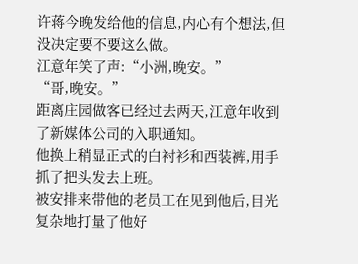许蒋今晚发给他的信息,内心有个想法,但没决定要不要这么做。
江意年笑了声:“小洲,晚安。”
“哥,晚安。”
距离庄园做客已经过去两天,江意年收到了新媒体公司的入职通知。
他换上稍显正式的白衬衫和西装裤,用手抓了把头发去上班。
被安排来带他的老员工在见到他后,目光复杂地打量了他好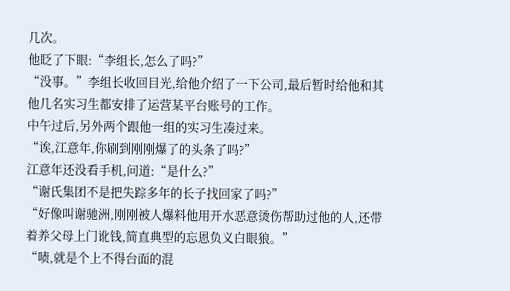几次。
他眨了下眼:“李组长,怎么了吗?”
“没事。”李组长收回目光,给他介绍了一下公司,最后暂时给他和其他几名实习生都安排了运营某平台账号的工作。
中午过后,另外两个跟他一组的实习生凑过来。
“诶,江意年,你刷到刚刚爆了的头条了吗?”
江意年还没看手机,问道:“是什么?”
“谢氏集团不是把失踪多年的长子找回家了吗?”
“好像叫谢驰洲,刚刚被人爆料他用开水恶意烫伤帮助过他的人,还带着养父母上门讹钱,简直典型的忘恩负义白眼狼。”
“啧,就是个上不得台面的混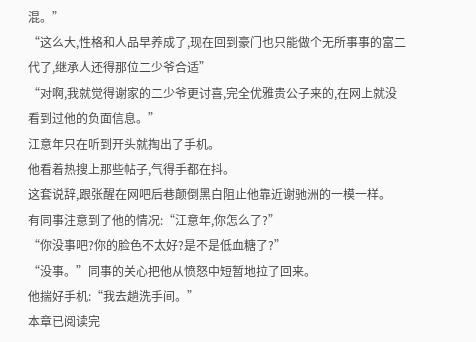混。”
“这么大,性格和人品早养成了,现在回到豪门也只能做个无所事事的富二代了,继承人还得那位二少爷合适”
“对啊,我就觉得谢家的二少爷更讨喜,完全优雅贵公子来的,在网上就没看到过他的负面信息。”
江意年只在听到开头就掏出了手机。
他看着热搜上那些帖子,气得手都在抖。
这套说辞,跟张醒在网吧后巷颠倒黑白阻止他靠近谢驰洲的一模一样。
有同事注意到了他的情况:“江意年,你怎么了?”
“你没事吧?你的脸色不太好?是不是低血糖了?”
“没事。”同事的关心把他从愤怒中短暂地拉了回来。
他揣好手机:“我去趟洗手间。”
本章已阅读完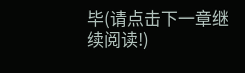毕(请点击下一章继续阅读!)